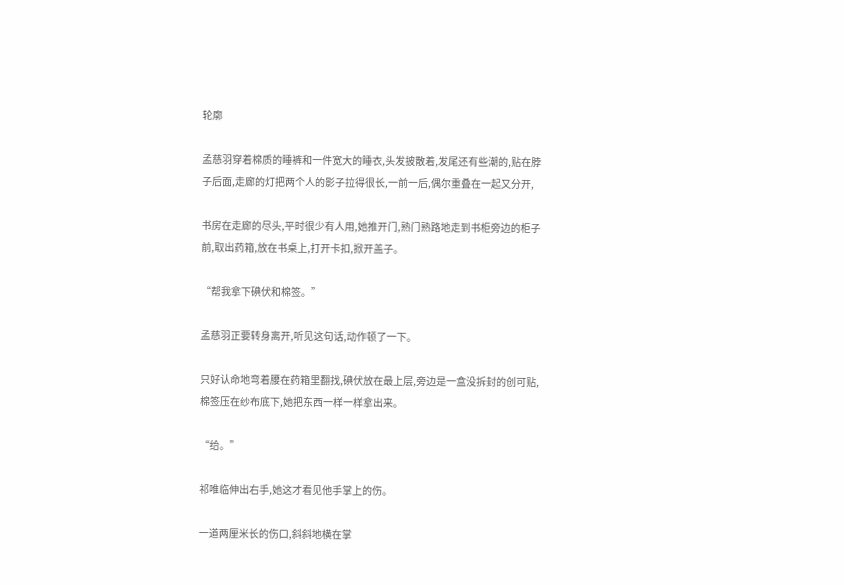轮廓

孟慈羽穿着棉质的睡裤和一件宽大的睡衣,头发披散着,发尾还有些潮的,贴在脖子后面,走廊的灯把两个人的影子拉得很长,一前一后,偶尔重叠在一起又分开,

书房在走廊的尽头,平时很少有人用,她推开门,熟门熟路地走到书柜旁边的柜子前,取出药箱,放在书桌上,打开卡扣,掀开盖子。

“帮我拿下碘伏和棉签。”

孟慈羽正要转身离开,听见这句话,动作顿了一下。

只好认命地弯着腰在药箱里翻找,碘伏放在最上层,旁边是一盒没拆封的创可贴,棉签压在纱布底下,她把东西一样一样拿出来。

“给。”

祁唯临伸出右手,她这才看见他手掌上的伤。

一道两厘米长的伤口,斜斜地横在掌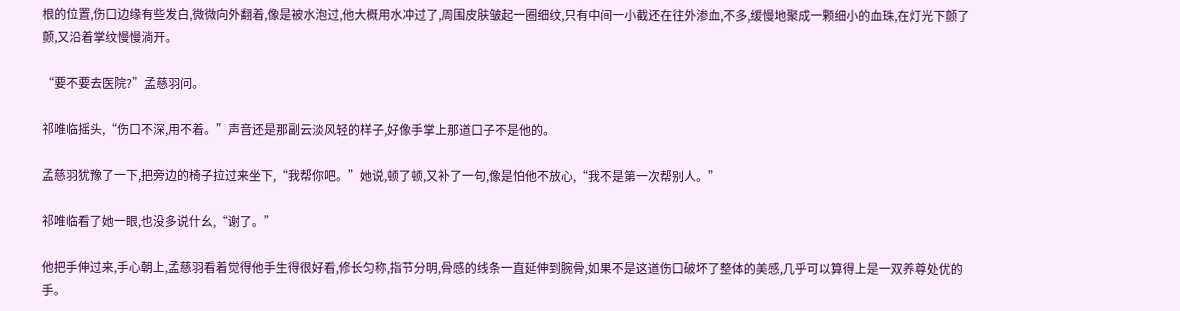根的位置,伤口边缘有些发白,微微向外翻着,像是被水泡过,他大概用水冲过了,周围皮肤皱起一圈细纹,只有中间一小截还在往外渗血,不多,缓慢地聚成一颗细小的血珠,在灯光下颤了颤,又沿着掌纹慢慢淌开。

“要不要去医院?”孟慈羽问。

祁唯临摇头,“伤口不深,用不着。”声音还是那副云淡风轻的样子,好像手掌上那道口子不是他的。

孟慈羽犹豫了一下,把旁边的椅子拉过来坐下,“我帮你吧。”她说,顿了顿,又补了一句,像是怕他不放心,“我不是第一次帮别人。”

祁唯临看了她一眼,也没多说什幺,“谢了。”

他把手伸过来,手心朝上,孟慈羽看着觉得他手生得很好看,修长匀称,指节分明,骨感的线条一直延伸到腕骨,如果不是这道伤口破坏了整体的美感,几乎可以算得上是一双养尊处优的手。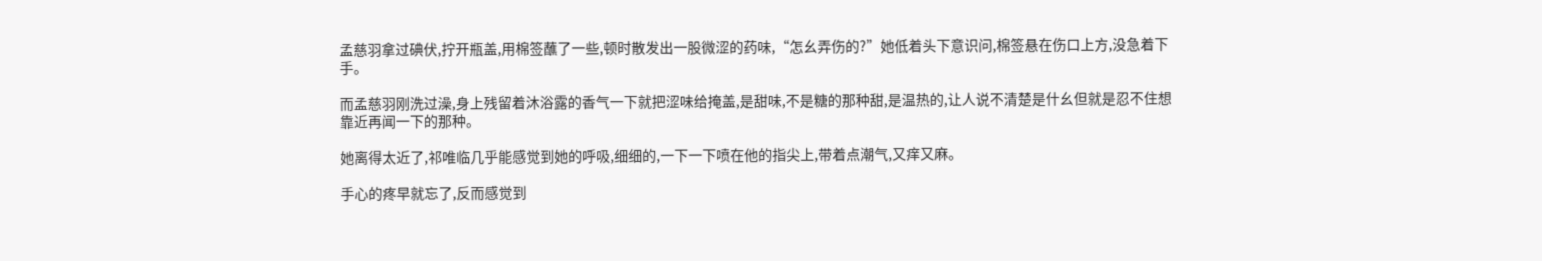孟慈羽拿过碘伏,拧开瓶盖,用棉签蘸了一些,顿时散发出一股微涩的药味,“怎幺弄伤的?”她低着头下意识问,棉签悬在伤口上方,没急着下手。

而孟慈羽刚洗过澡,身上残留着沐浴露的香气一下就把涩味给掩盖,是甜味,不是糖的那种甜,是温热的,让人说不清楚是什幺但就是忍不住想靠近再闻一下的那种。

她离得太近了,祁唯临几乎能感觉到她的呼吸,细细的,一下一下喷在他的指尖上,带着点潮气,又痒又麻。

手心的疼早就忘了,反而感觉到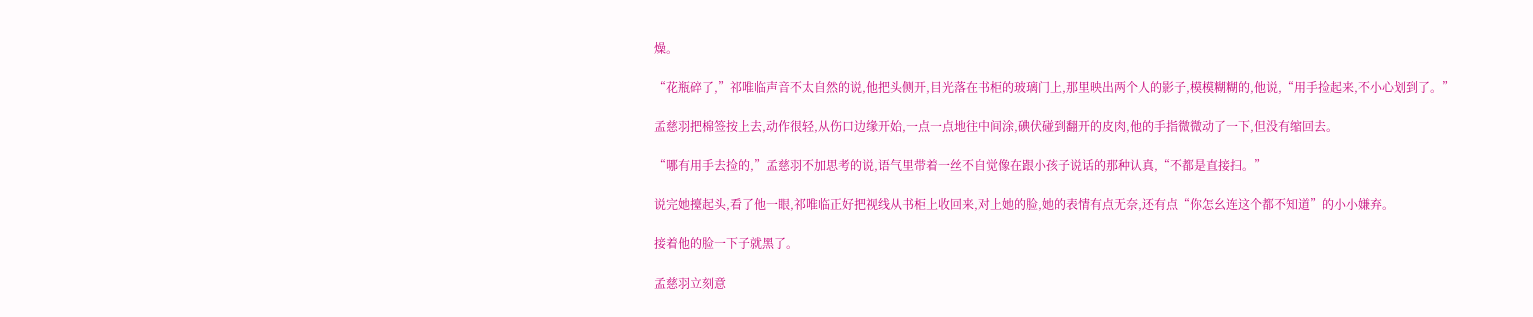燥。

“花瓶碎了,”祁唯临声音不太自然的说,他把头侧开,目光落在书柜的玻璃门上,那里映出两个人的影子,模模糊糊的,他说,“用手捡起来,不小心划到了。”

孟慈羽把棉签按上去,动作很轻,从伤口边缘开始,一点一点地往中间涂,碘伏碰到翻开的皮肉,他的手指微微动了一下,但没有缩回去。

“哪有用手去捡的,”孟慈羽不加思考的说,语气里带着一丝不自觉像在跟小孩子说话的那种认真,“不都是直接扫。”

说完她擡起头,看了他一眼,祁唯临正好把视线从书柜上收回来,对上她的脸,她的表情有点无奈,还有点“你怎幺连这个都不知道”的小小嫌弃。

接着他的脸一下子就黑了。

孟慈羽立刻意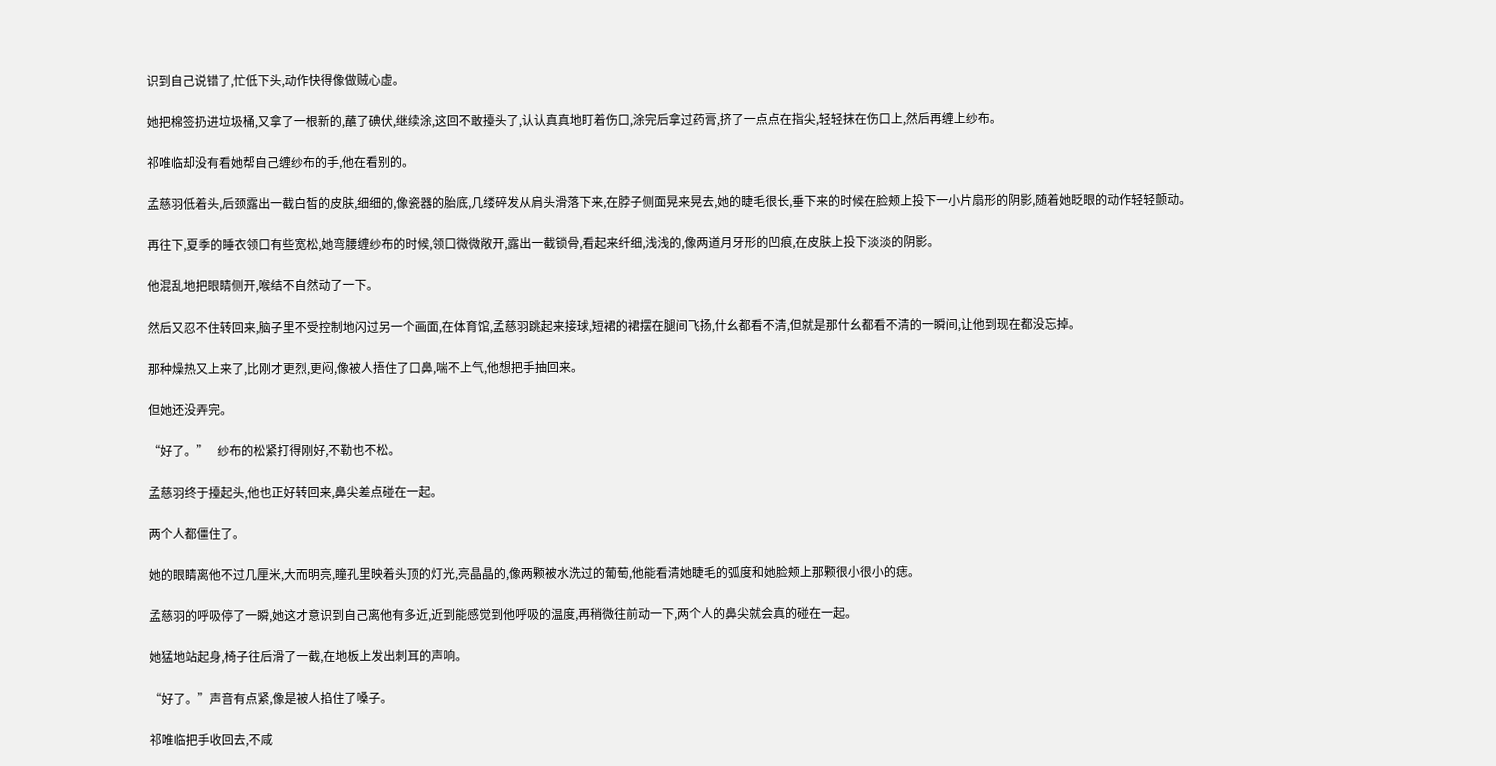识到自己说错了,忙低下头,动作快得像做贼心虚。

她把棉签扔进垃圾桶,又拿了一根新的,蘸了碘伏,继续涂,这回不敢擡头了,认认真真地盯着伤口,涂完后拿过药膏,挤了一点点在指尖,轻轻抹在伤口上,然后再缠上纱布。

祁唯临却没有看她帮自己缠纱布的手,他在看别的。

孟慈羽低着头,后颈露出一截白皙的皮肤,细细的,像瓷器的胎底,几缕碎发从肩头滑落下来,在脖子侧面晃来晃去,她的睫毛很长,垂下来的时候在脸颊上投下一小片扇形的阴影,随着她眨眼的动作轻轻颤动。

再往下,夏季的睡衣领口有些宽松,她弯腰缠纱布的时候,领口微微敞开,露出一截锁骨,看起来纤细,浅浅的,像两道月牙形的凹痕,在皮肤上投下淡淡的阴影。

他混乱地把眼睛侧开,喉结不自然动了一下。

然后又忍不住转回来,脑子里不受控制地闪过另一个画面,在体育馆,孟慈羽跳起来接球,短裙的裙摆在腿间飞扬,什幺都看不清,但就是那什幺都看不清的一瞬间,让他到现在都没忘掉。

那种燥热又上来了,比刚才更烈,更闷,像被人捂住了口鼻,喘不上气,他想把手抽回来。

但她还没弄完。

“好了。”   纱布的松紧打得刚好,不勒也不松。

孟慈羽终于擡起头,他也正好转回来,鼻尖差点碰在一起。

两个人都僵住了。

她的眼睛离他不过几厘米,大而明亮,瞳孔里映着头顶的灯光,亮晶晶的,像两颗被水洗过的葡萄,他能看清她睫毛的弧度和她脸颊上那颗很小很小的痣。

孟慈羽的呼吸停了一瞬,她这才意识到自己离他有多近,近到能感觉到他呼吸的温度,再稍微往前动一下,两个人的鼻尖就会真的碰在一起。

她猛地站起身,椅子往后滑了一截,在地板上发出刺耳的声响。

“好了。”声音有点紧,像是被人掐住了嗓子。

祁唯临把手收回去,不咸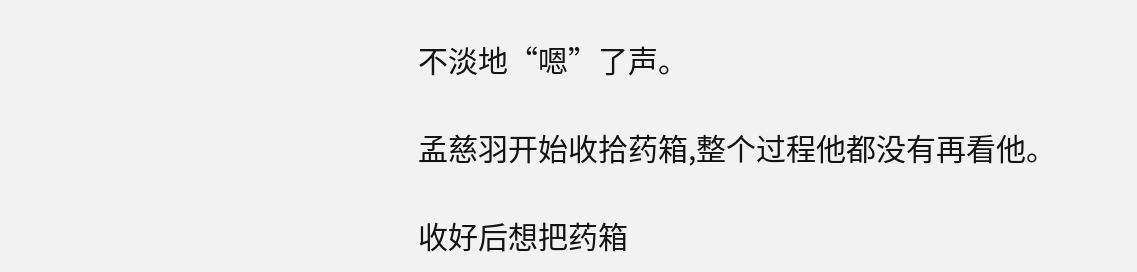不淡地“嗯”了声。

孟慈羽开始收拾药箱,整个过程他都没有再看他。

收好后想把药箱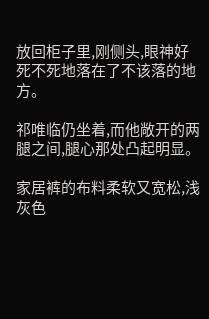放回柜子里,刚侧头,眼神好死不死地落在了不该落的地方。

祁唯临仍坐着,而他敞开的两腿之间,腿心那处凸起明显。

家居裤的布料柔软又宽松,浅灰色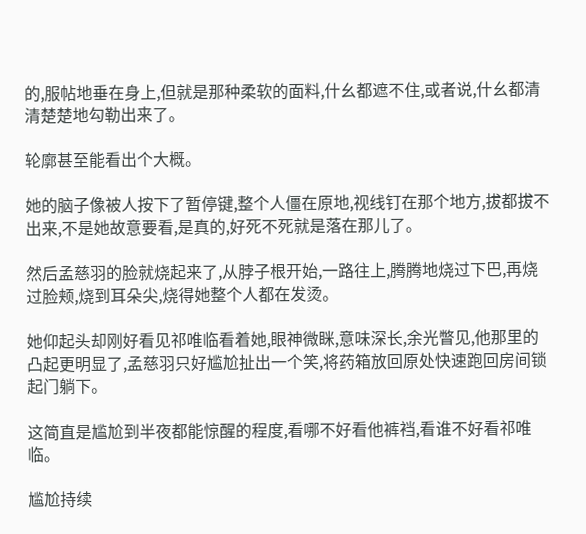的,服帖地垂在身上,但就是那种柔软的面料,什幺都遮不住,或者说,什幺都清清楚楚地勾勒出来了。

轮廓甚至能看出个大概。

她的脑子像被人按下了暂停键,整个人僵在原地,视线钉在那个地方,拔都拔不出来,不是她故意要看,是真的,好死不死就是落在那儿了。

然后孟慈羽的脸就烧起来了,从脖子根开始,一路往上,腾腾地烧过下巴,再烧过脸颊,烧到耳朵尖,烧得她整个人都在发烫。

她仰起头却刚好看见祁唯临看着她,眼神微眯,意味深长,余光瞥见,他那里的凸起更明显了,孟慈羽只好尴尬扯出一个笑,将药箱放回原处快速跑回房间锁起门躺下。

这简直是尴尬到半夜都能惊醒的程度,看哪不好看他裤裆,看谁不好看祁唯临。

尴尬持续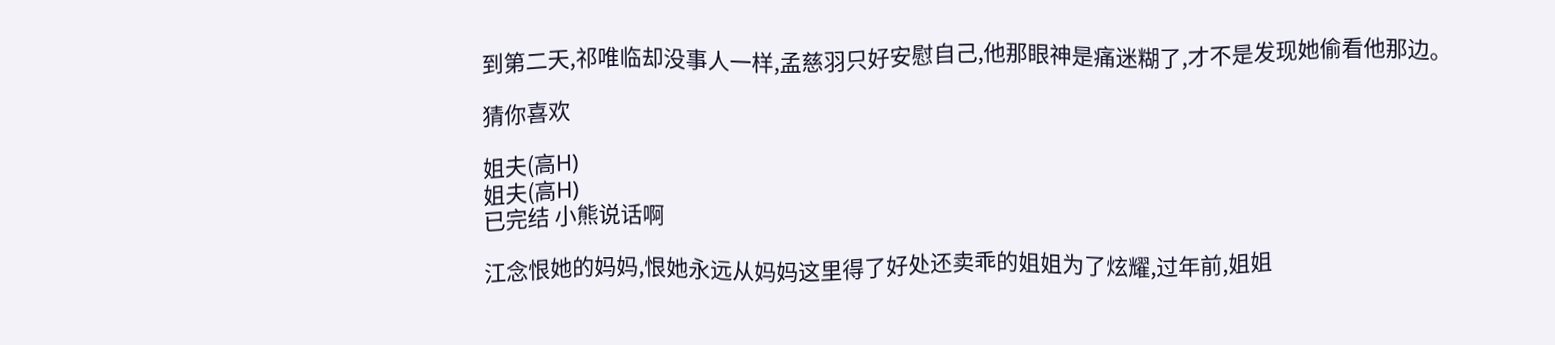到第二天,祁唯临却没事人一样,孟慈羽只好安慰自己,他那眼神是痛迷糊了,才不是发现她偷看他那边。

猜你喜欢

姐夫(高H)
姐夫(高H)
已完结 小熊说话啊

江念恨她的妈妈,恨她永远从妈妈这里得了好处还卖乖的姐姐为了炫耀,过年前,姐姐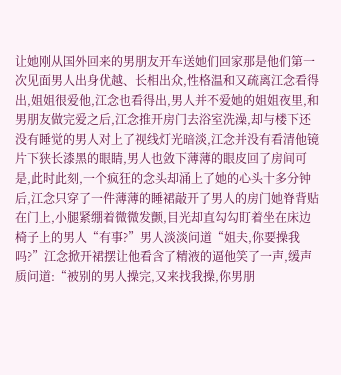让她刚从国外回来的男朋友开车送她们回家那是他们第一次见面男人出身优越、长相出众,性格温和又疏离江念看得出,姐姐很爱他,江念也看得出,男人并不爱她的姐姐夜里,和男朋友做完爱之后,江念推开房门去浴室洗澡,却与楼下还没有睡觉的男人对上了视线灯光暗淡,江念并没有看清他镜片下狭长漆黑的眼睛,男人也敛下薄薄的眼皮回了房间可是,此时此刻,一个疯狂的念头却涌上了她的心头十多分钟后,江念只穿了一件薄薄的睡裙敲开了男人的房门她脊背贴在门上,小腿紧绷着微微发颤,目光却直勾勾盯着坐在床边椅子上的男人“有事?”男人淡淡问道“姐夫,你要操我吗?”江念掀开裙摆让他看含了精液的逼他笑了一声,缓声质问道:“被别的男人操完,又来找我操,你男朋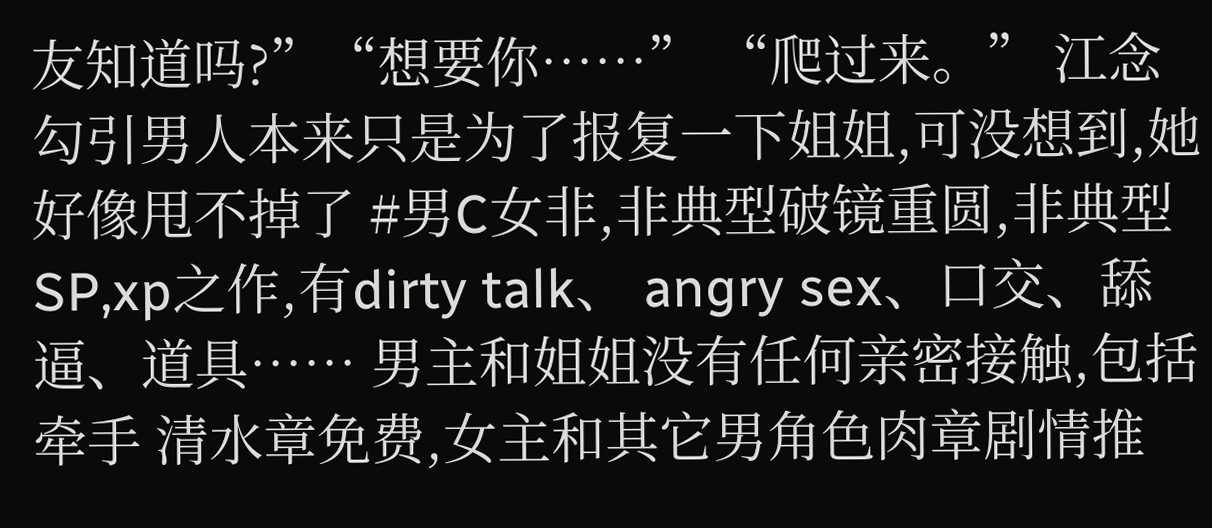友知道吗?”“想要你……” “爬过来。” 江念勾引男人本来只是为了报复一下姐姐,可没想到,她好像甩不掉了 #男C女非,非典型破镜重圆,非典型SP,xp之作,有dirty talk、 angry sex、口交、舔逼、道具…… 男主和姐姐没有任何亲密接触,包括牵手 清水章免费,女主和其它男角色肉章剧情推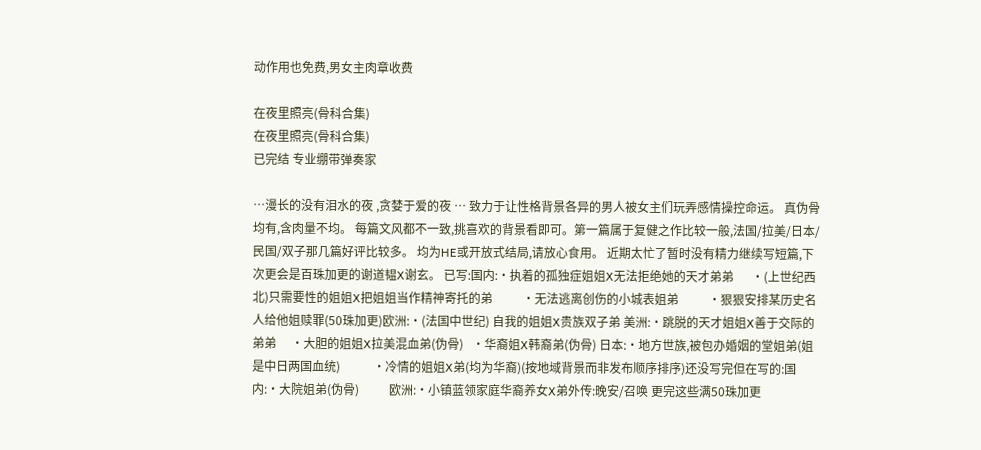动作用也免费,男女主肉章收费

在夜里照亮(骨科合集)
在夜里照亮(骨科合集)
已完结 专业绷带弹奏家

…漫长的没有泪水的夜 ,贪婪于爱的夜 … 致力于让性格背景各异的男人被女主们玩弄感情操控命运。 真伪骨均有,含肉量不均。 每篇文风都不一致,挑喜欢的背景看即可。第一篇属于复健之作比较一般,法国/拉美/日本/民国/双子那几篇好评比较多。 均为HE或开放式结局,请放心食用。 近期太忙了暂时没有精力继续写短篇,下次更会是百珠加更的谢道韫X谢玄。 已写:国内:・执着的孤独症姐姐X无法拒绝她的天才弟弟      ・(上世纪西北)只需要性的姐姐X把姐姐当作精神寄托的弟          ・无法逃离创伤的小城表姐弟          ・狠狠安排某历史名人给他姐赎罪(50珠加更)欧洲:・(法国中世纪) 自我的姐姐X贵族双子弟 美洲:・跳脱的天才姐姐X善于交际的弟弟     ・大胆的姐姐X拉美混血弟(伪骨)   ・华裔姐X韩裔弟(伪骨) 日本:・地方世族,被包办婚姻的堂姐弟(姐是中日两国血统)           ・冷情的姐姐X弟(均为华裔)(按地域背景而非发布顺序排序)还没写完但在写的:国内:・大院姐弟(伪骨)          欧洲:・小镇蓝领家庭华裔养女X弟外传:晚安/召唤 更完这些满50珠加更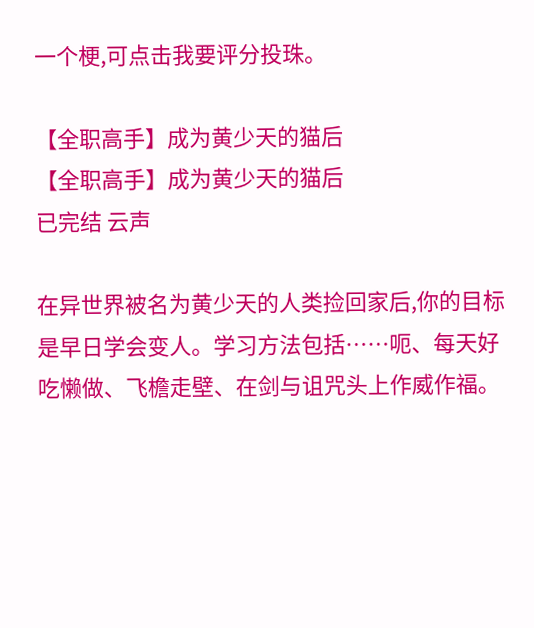一个梗,可点击我要评分投珠。

【全职高手】成为黄少天的猫后
【全职高手】成为黄少天的猫后
已完结 云声

在异世界被名为黄少天的人类捡回家后,你的目标是早日学会变人。学习方法包括……呃、每天好吃懒做、飞檐走壁、在剑与诅咒头上作威作福。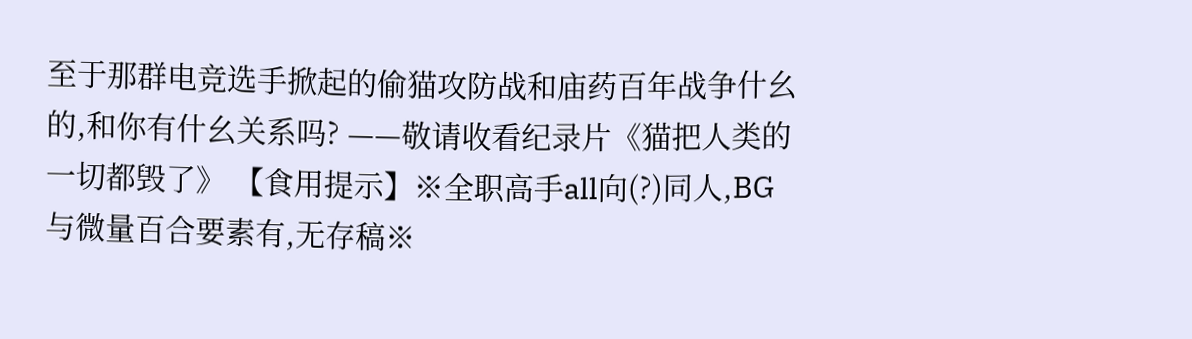至于那群电竞选手掀起的偷猫攻防战和庙药百年战争什幺的,和你有什幺关系吗? ——敬请收看纪录片《猫把人类的一切都毁了》 【食用提示】※全职高手all向(?)同人,BG与微量百合要素有,无存稿※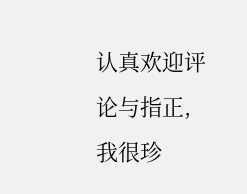认真欢迎评论与指正,我很珍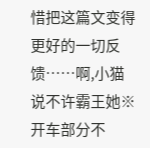惜把这篇文变得更好的一切反馈……啊,小猫说不许霸王她※开车部分不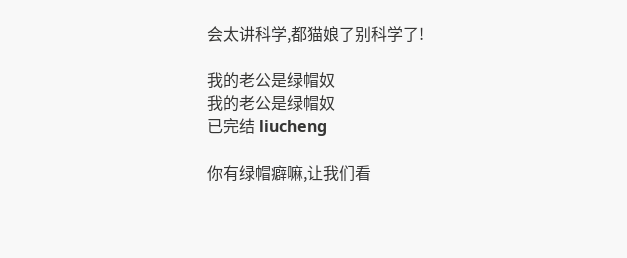会太讲科学,都猫娘了别科学了!

我的老公是绿帽奴
我的老公是绿帽奴
已完结 liucheng

你有绿帽癖嘛,让我们看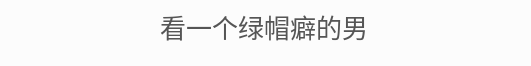看一个绿帽癖的男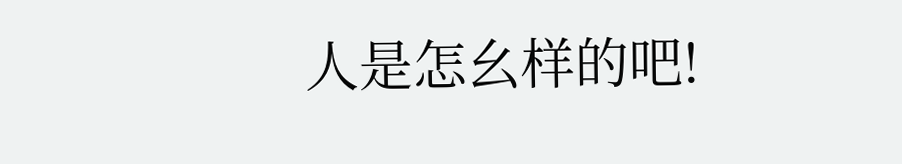人是怎幺样的吧!